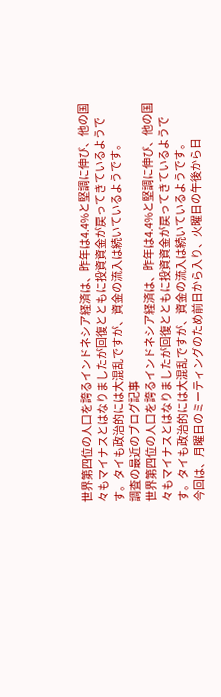世界第四位の人口を誇るインドネシア経済は、昨年は4.4%と堅調に伸び、他の国々もマイナスとはなりましたが回復とともに投資資金が戻ってきているようです。タイも政治的には大混乱ですが、資金の流入は続いているようです。
調査の最近のブログ記事
世界第四位の人口を誇るインドネシア経済は、昨年は4.4%と堅調に伸び、他の国々もマイナスとはなりましたが回復とともに投資資金が戻ってきているようです。タイも政治的には大混乱ですが、資金の流入は続いているようです。
今回は、月曜日のミーティングのため前日から入り、火曜日の午後から日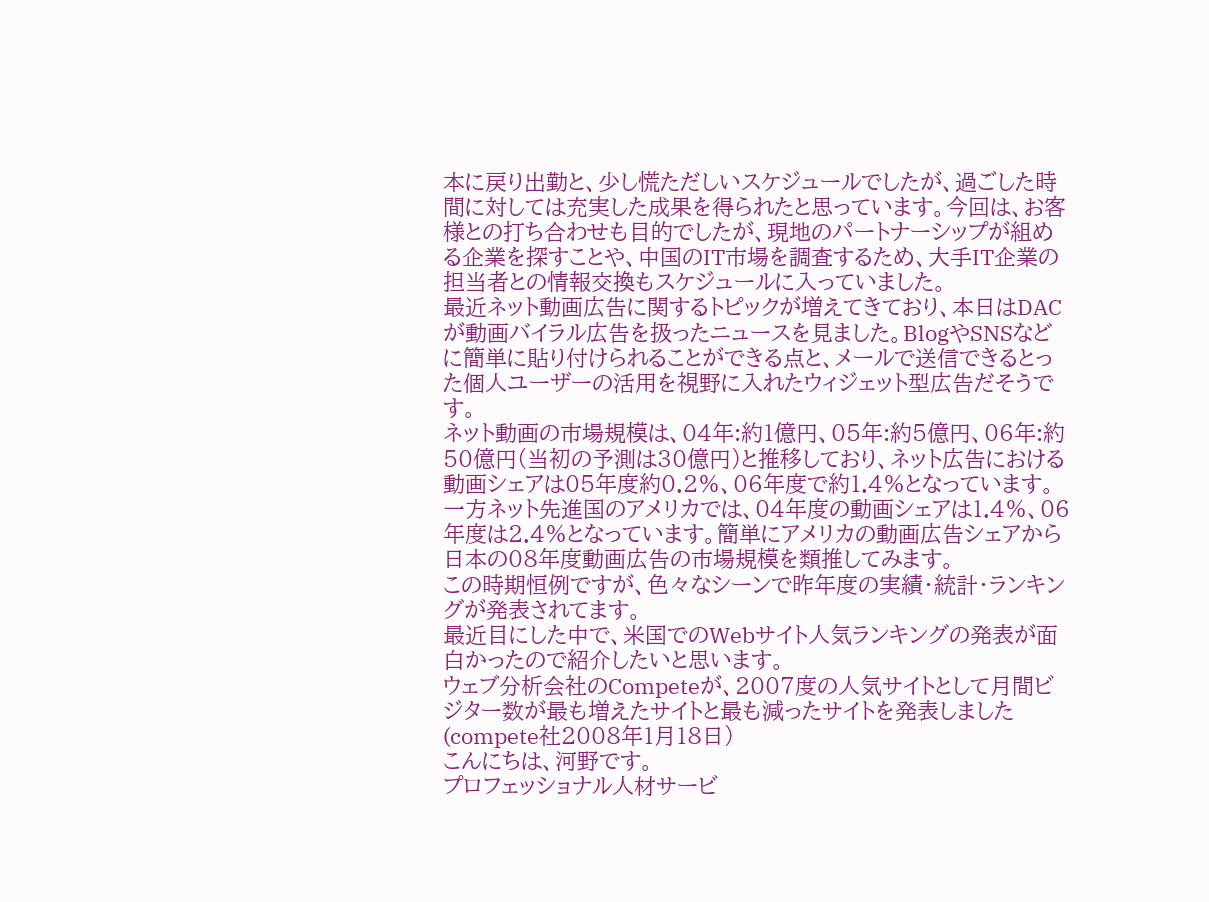本に戻り出勤と、少し慌ただしいスケジュールでしたが、過ごした時間に対しては充実した成果を得られたと思っています。今回は、お客様との打ち合わせも目的でしたが、現地のパートナーシップが組める企業を探すことや、中国のIT市場を調査するため、大手IT企業の担当者との情報交換もスケジュールに入っていました。
最近ネット動画広告に関するトピックが増えてきており、本日はDACが動画バイラル広告を扱ったニュースを見ました。BlogやSNSなどに簡単に貼り付けられることができる点と、メールで送信できるとった個人ユーザーの活用を視野に入れたウィジェット型広告だそうです。
ネット動画の市場規模は、04年:約1億円、05年:約5億円、06年:約50億円(当初の予測は30億円)と推移しており、ネット広告における動画シェアは05年度約0.2%、06年度で約1.4%となっています。一方ネット先進国のアメリカでは、04年度の動画シェアは1.4%、06年度は2.4%となっています。簡単にアメリカの動画広告シェアから日本の08年度動画広告の市場規模を類推してみます。
この時期恒例ですが、色々なシーンで昨年度の実績・統計・ランキングが発表されてます。
最近目にした中で、米国でのWebサイト人気ランキングの発表が面白かったので紹介したいと思います。
ウェブ分析会社のCompeteが、2007度の人気サイトとして月間ビジター数が最も増えたサイトと最も減ったサイトを発表しました(compete社2008年1月18日)
こんにちは、河野です。
プロフェッショナル人材サービ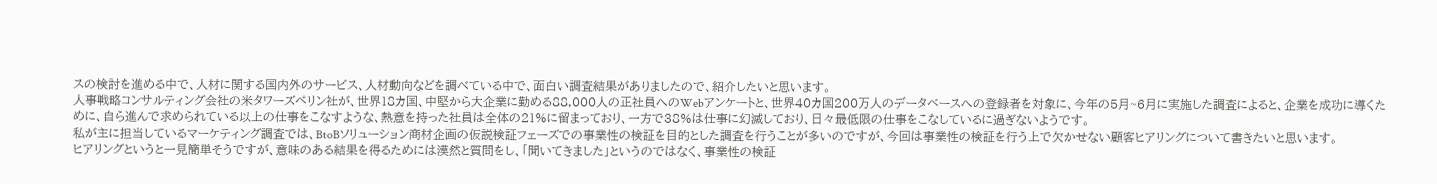スの検討を進める中で、人材に関する国内外のサービス、人材動向などを調べている中で、面白い調査結果がありましたので、紹介したいと思います。
人事戦略コンサルティング会社の米タワーズペリン社が、世界18カ国、中堅から大企業に勤める88,000人の正社員へのWebアンケートと、世界40カ国200万人のデータベースへの登録者を対象に、今年の5月~6月に実施した調査によると、企業を成功に導くために、自ら進んで求められている以上の仕事をこなすような、熱意を持った社員は全体の21%に留まっており、一方で38%は仕事に幻滅しており、日々最低限の仕事をこなしているに過ぎないようです。
私が主に担当しているマーケティング調査では、BtoBソリューション商材企画の仮説検証フェーズでの事業性の検証を目的とした調査を行うことが多いのですが、今回は事業性の検証を行う上で欠かせない顧客ヒアリングについて書きたいと思います。
ヒアリングというと一見簡単そうですが、意味のある結果を得るためには漠然と質問をし、「聞いてきました」というのではなく、事業性の検証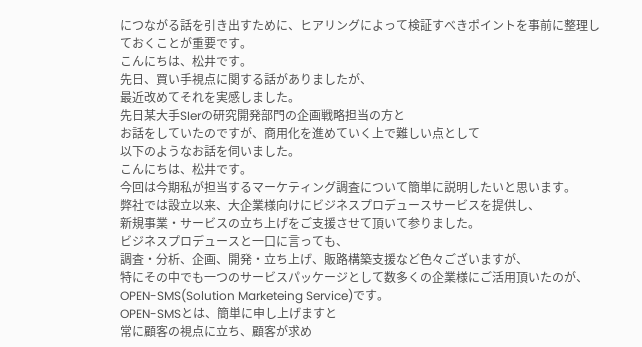につながる話を引き出すために、ヒアリングによって検証すべきポイントを事前に整理しておくことが重要です。
こんにちは、松井です。
先日、買い手視点に関する話がありましたが、
最近改めてそれを実感しました。
先日某大手SIerの研究開発部門の企画戦略担当の方と
お話をしていたのですが、商用化を進めていく上で難しい点として
以下のようなお話を伺いました。
こんにちは、松井です。
今回は今期私が担当するマーケティング調査について簡単に説明したいと思います。
弊社では設立以来、大企業様向けにビジネスプロデュースサービスを提供し、
新規事業・サービスの立ち上げをご支援させて頂いて参りました。
ビジネスプロデュースと一口に言っても、
調査・分析、企画、開発・立ち上げ、販路構築支援など色々ございますが、
特にその中でも一つのサービスパッケージとして数多くの企業様にご活用頂いたのが、
OPEN-SMS(Solution Marketeing Service)です。
OPEN-SMSとは、簡単に申し上げますと
常に顧客の視点に立ち、顧客が求め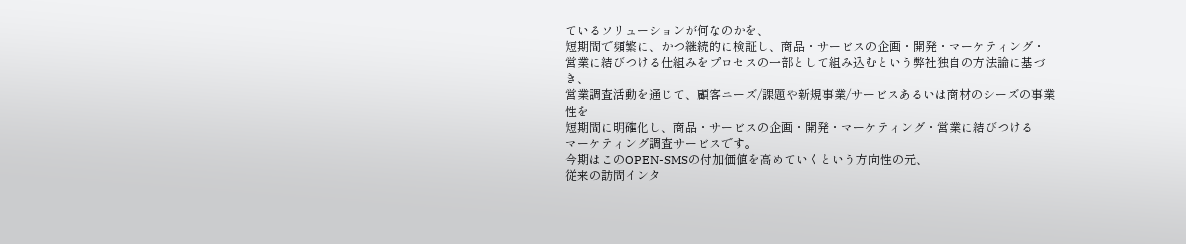ているソリューションが何なのかを、
短期間で頻繁に、かつ継続的に検証し、商品・サービスの企画・開発・マーケティング・
営業に結びつける仕組みをプロセスの一部として組み込むという弊社独自の方法論に基づき、
営業調査活動を通じて、顧客ニーズ/課題や新規事業/サービスあるいは商材のシーズの事業性を
短期間に明確化し、商品・サービスの企画・開発・マーケティング・営業に結びつける
マーケティング調査サービスです。
今期はこのOPEN-SMSの付加価値を高めていくという方向性の元、
従来の訪問インタ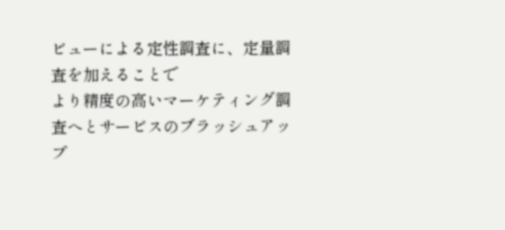ビューによる定性調査に、定量調査を加えることで
より精度の高いマーケティング調査へとサービスのブラッシュアップ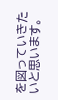を図っていきたいと思います。